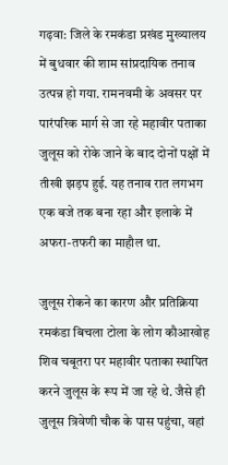गढ़वा: जिले के रमकंडा प्रखंड मुख्यालय में बुधवार की शाम सांप्रदायिक तनाव उत्पन्न हो गया. रामनवमी के अवसर पर पारंपरिक मार्ग से जा रहे महावीर पताका जुलूस को रोके जाने के बाद दोनों पक्षों में तीखी झड़प हुई. यह तनाव रात लगभग एक बजे तक बना रहा और इलाके में अफरा-तफरी का माहौल था.

जुलूस रोकने का कारण और प्रतिक्रिया
रमकंडा बिचला टोला के लोग कौआखोह शिव चबूतरा पर महावीर पताका स्थापित करने जुलूस के रूप में जा रहे थे. जैसे ही जुलूस त्रिवेणी चौक के पास पहुंचा, वहां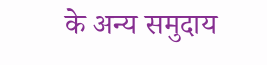के अन्य समुदाय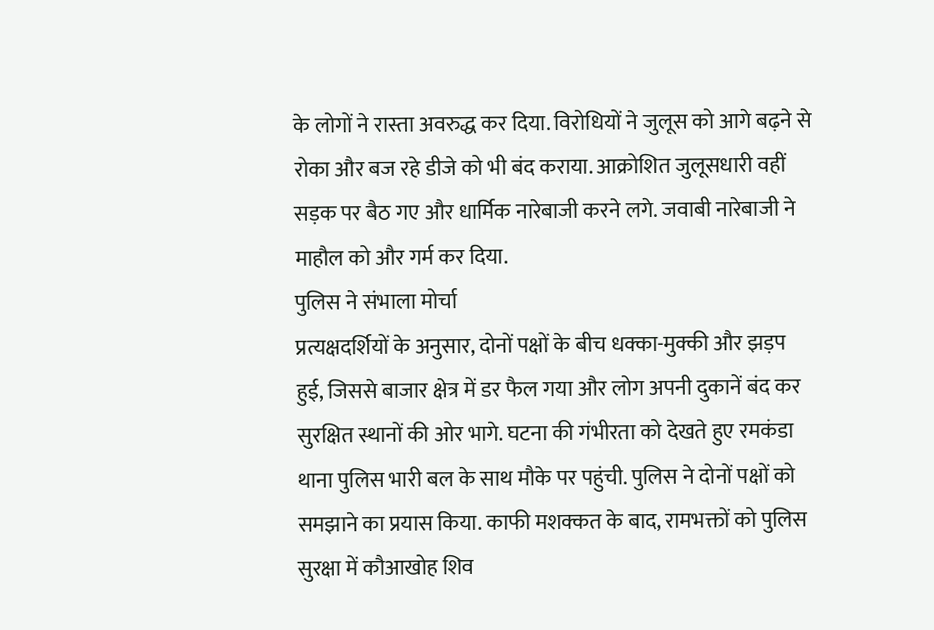के लोगों ने रास्ता अवरुद्ध कर दिया. विरोधियों ने जुलूस को आगे बढ़ने से रोका और बज रहे डीजे को भी बंद कराया. आक्रोशित जुलूसधारी वहीं सड़क पर बैठ गए और धार्मिक नारेबाजी करने लगे. जवाबी नारेबाजी ने माहौल को और गर्म कर दिया.
पुलिस ने संभाला मोर्चा
प्रत्यक्षदर्शियों के अनुसार, दोनों पक्षों के बीच धक्का-मुक्की और झड़प हुई, जिससे बाजार क्षेत्र में डर फैल गया और लोग अपनी दुकानें बंद कर सुरक्षित स्थानों की ओर भागे. घटना की गंभीरता को देखते हुए रमकंडा थाना पुलिस भारी बल के साथ मौके पर पहुंची. पुलिस ने दोनों पक्षों को समझाने का प्रयास किया. काफी मशक्कत के बाद, रामभक्तों को पुलिस सुरक्षा में कौआखोह शिव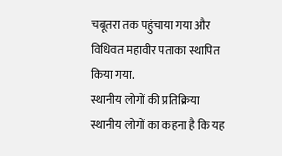चबूतरा तक पहुंचाया गया और विधिवत महावीर पताका स्थापित किया गया.
स्थानीय लोगों की प्रतिक्रिया
स्थानीय लोगों का कहना है कि यह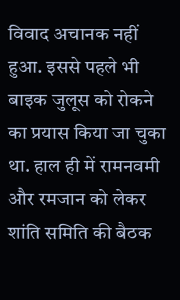विवाद अचानक नहीं हुआ. इससे पहले भी बाइक जुलूस को रोकने का प्रयास किया जा चुका था. हाल ही में रामनवमी और रमजान को लेकर शांति समिति की बैठक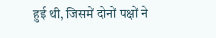हुई थी, जिसमें दोनों पक्षों ने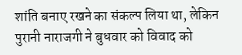शांति बनाए रखने का संकल्प लिया था, लेकिन पुरानी नाराजगी ने बुधवार को विवाद को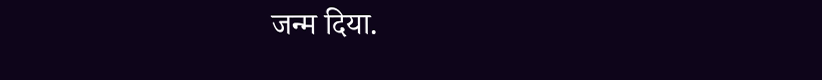जन्म दिया.